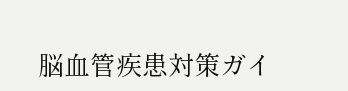脳血管疾患対策ガイ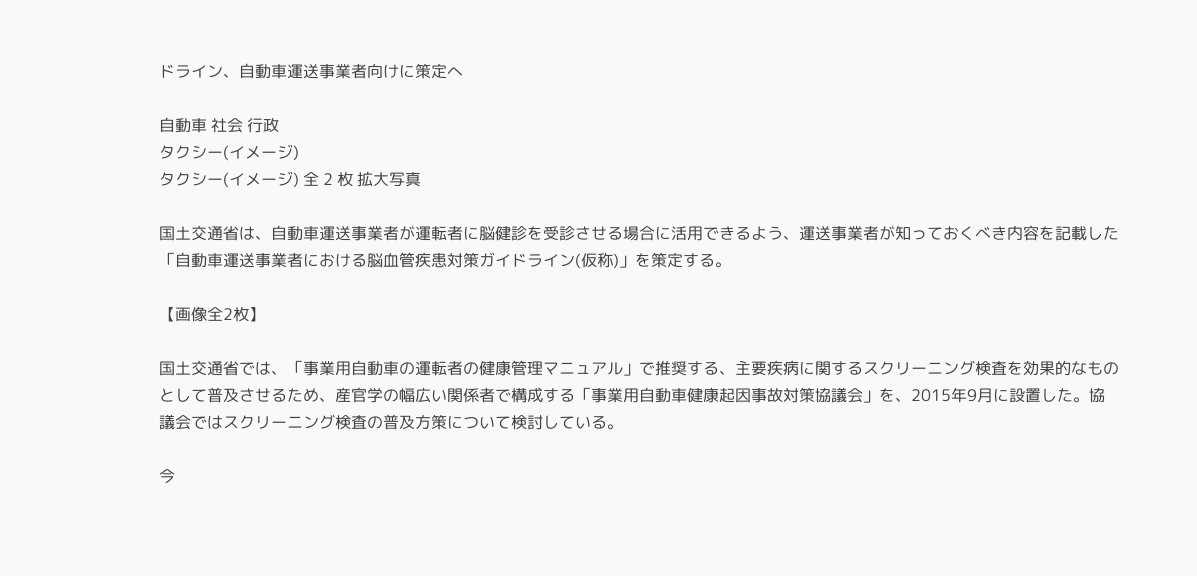ドライン、自動車運送事業者向けに策定へ

自動車 社会 行政
タクシー(イメージ)
タクシー(イメージ) 全 2 枚 拡大写真

国土交通省は、自動車運送事業者が運転者に脳健診を受診させる場合に活用できるよう、運送事業者が知っておくべき内容を記載した「自動車運送事業者における脳血管疾患対策ガイドライン(仮称)」を策定する。

【画像全2枚】

国土交通省では、「事業用自動車の運転者の健康管理マニュアル」で推奨する、主要疾病に関するスクリーニング検査を効果的なものとして普及させるため、産官学の幅広い関係者で構成する「事業用自動車健康起因事故対策協議会」を、2015年9月に設置した。協議会ではスクリーニング検査の普及方策について検討している。

今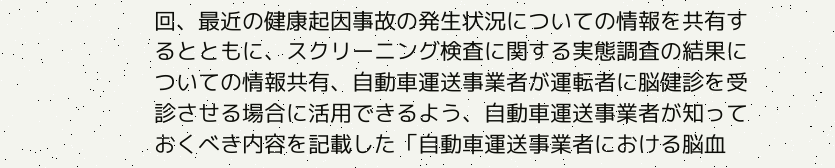回、最近の健康起因事故の発生状況についての情報を共有するとともに、スクリーニング検査に関する実態調査の結果についての情報共有、自動車運送事業者が運転者に脳健診を受診させる場合に活用できるよう、自動車運送事業者が知っておくべき内容を記載した「自動車運送事業者における脳血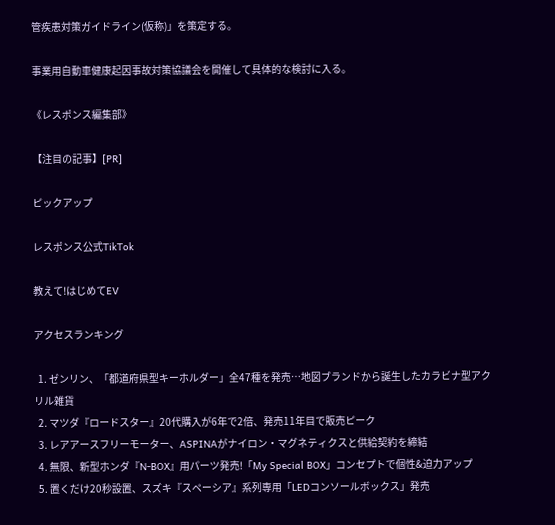管疾患対策ガイドライン(仮称)」を策定する。

事業用自動車健康起因事故対策協議会を開催して具体的な検討に入る。

《レスポンス編集部》

【注目の記事】[PR]

ピックアップ

レスポンス公式TikTok

教えて!はじめてEV

アクセスランキング

  1. ゼンリン、「都道府県型キーホルダー」全47種を発売…地図ブランドから誕生したカラビナ型アクリル雑貨
  2. マツダ『ロードスター』20代購入が6年で2倍、発売11年目で販売ピーク
  3. レアアースフリーモーター、ASPINAがナイロン・マグネティクスと供給契約を締結
  4. 無限、新型ホンダ『N-BOX』用パーツ発売!「My Special BOX」コンセプトで個性&迫力アップ
  5. 置くだけ20秒設置、スズキ『スペーシア』系列専用「LEDコンソールボックス」発売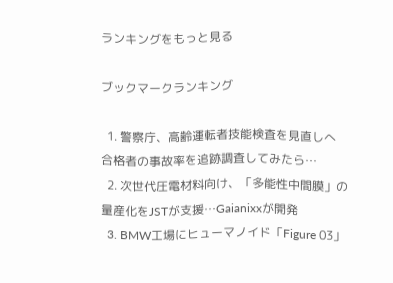ランキングをもっと見る

ブックマークランキング

  1. 警察庁、高齢運転者技能検査を見直しへ 合格者の事故率を追跡調査してみたら…
  2. 次世代圧電材料向け、「多能性中間膜」の量産化をJSTが支援…Gaianixxが開発
  3. BMW工場にヒューマノイド「Figure 03」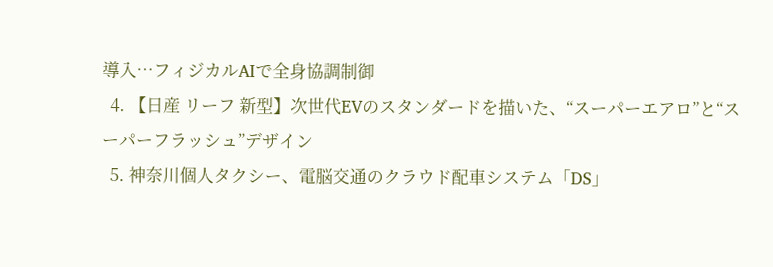導入…フィジカルAIで全身協調制御
  4. 【日産 リーフ 新型】次世代EVのスタンダードを描いた、“スーパーエアロ”と“スーパーフラッシュ”デザイン
  5. 神奈川個人タクシー、電脳交通のクラウド配車システム「DS」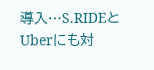導入…S.RIDEとUberにも対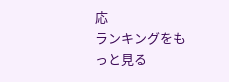応
ランキングをもっと見る